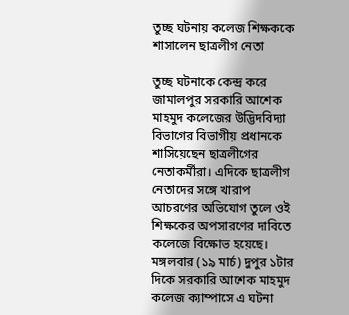তুচ্ছ ঘটনায় কলেজ শিক্ষককে শাসালেন ছাত্রলীগ নেতা

তুচ্ছ ঘটনাকে কেন্দ্র করে জামালপুর সরকারি আশেক মাহমুদ কলেজের উদ্ভিদবিদ্যা বিভাগের বিভাগীয় প্রধানকে শাসিয়েছেন ছাত্রলীগের নেতাকর্মীরা। এদিকে ছাত্রলীগ নেতাদের সঙ্গে খারাপ আচরণের অভিযোগ তুলে ওই শিক্ষকের অপসারণের দাবিতে কলেজে বিক্ষোভ হয়েছে। মঙ্গলবার (১৯ মার্চ) দুপুর ১টার দিকে সরকারি আশেক মাহমুদ কলেজ ক্যাম্পাসে এ ঘটনা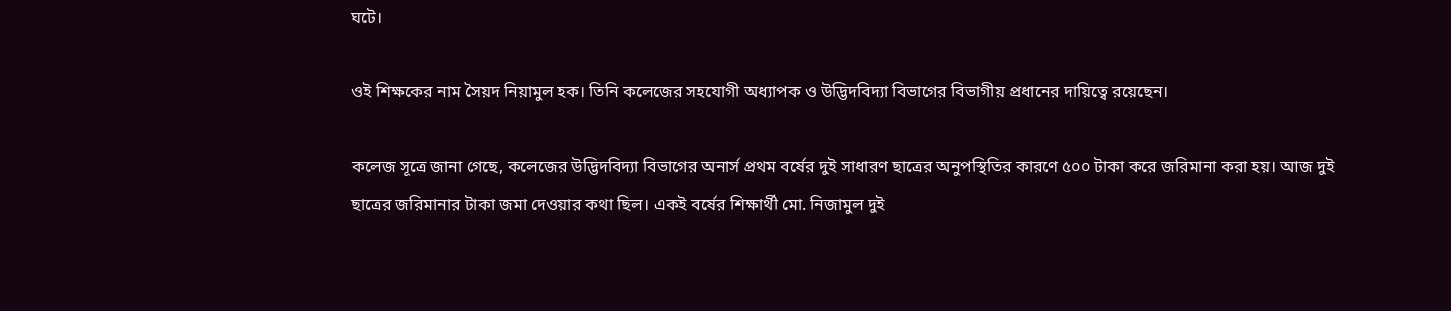ঘটে।

ওই শিক্ষকের নাম সৈয়দ নিয়ামুল হক। তিনি কলেজের সহযোগী অধ্যাপক ও উদ্ভিদবিদ্যা বিভাগের বিভাগীয় প্রধানের দায়িত্বে রয়েছেন।

কলেজ সূত্রে জানা গেছে, কলেজের উদ্ভিদবিদ্যা বিভাগের অনার্স প্রথম বর্ষের দুই সাধারণ ছাত্রের অনুপস্থিতির কারণে ৫০০ টাকা করে জরিমানা করা হয়। আজ দুই ছাত্রের জরিমানার টাকা জমা দেওয়ার কথা ছিল। একই বর্ষের শিক্ষার্থী মো. নিজামুল দুই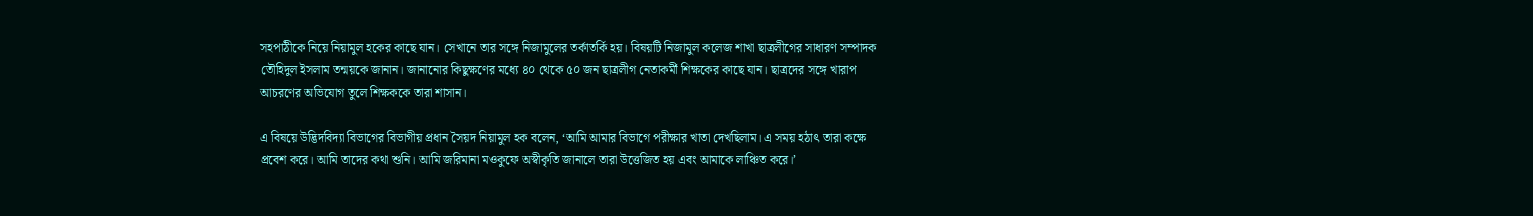সহপাঠীকে নিয়ে নিয়ামুল হকের কাছে যান। সেখানে তার সঙ্গে নিজামুলের তর্কাতর্কি হয়। বিষয়টি নিজামুল কলেজ শাখা ছাত্রলীগের সাধারণ সম্পাদক তৌহিদুল ইসলাম তন্ময়কে জানান। জানানোর কিছুক্ষণের মধ্যে ৪০ থেকে ৫০ জন ছাত্রলীগ নেতাকর্মী শিক্ষকের কাছে যান। ছাত্রদের সঙ্গে খারাপ আচরণের অভিযোগ তুলে শিক্ষককে তারা শাসান।

এ বিষয়ে উদ্ভিদবিদ্যা বিভাগের বিভাগীয় প্রধান সৈয়দ নিয়ামুল হক বলেন, ‘আমি আমার বিভাগে পরীক্ষার খাতা দেখছিলাম। এ সময় হঠাৎ তারা কক্ষে প্রবেশ করে। আমি তাদের কথা শুনি। আমি জরিমানা মওকুফে অস্বীকৃতি জানালে তারা উত্তেজিত হয় এবং আমাকে লাঞ্চিত করে।’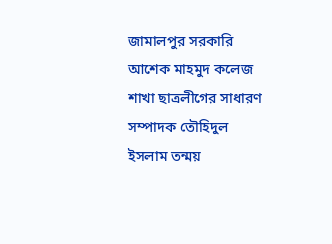জামালপুর সরকারি আশেক মাহমুদ কলেজ শাখা ছাত্রলীগের সাধারণ সম্পাদক তৌহিদুল ইসলাম তন্ময়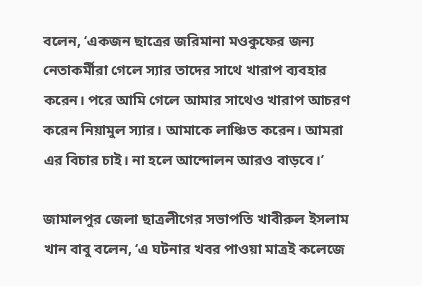বলেন, ‘একজন ছাত্রের জরিমানা মওকুফের জন্য নেতাকর্মীরা গেলে স্যার তাদের সাথে খারাপ ব্যবহার করেন। পরে আমি গেলে আমার সাথেও খারাপ আচরণ করেন নিয়ামুল স্যার। আমাকে লাঞ্চিত করেন। আমরা এর বিচার চাই। না হলে আন্দোলন আরও বাড়বে।’

জামালপুর জেলা ছাত্রলীগের সভাপতি খাবীরুল ইসলাম খান বাবু বলেন, ‘এ ঘটনার খবর পাওয়া মাত্রই কলেজে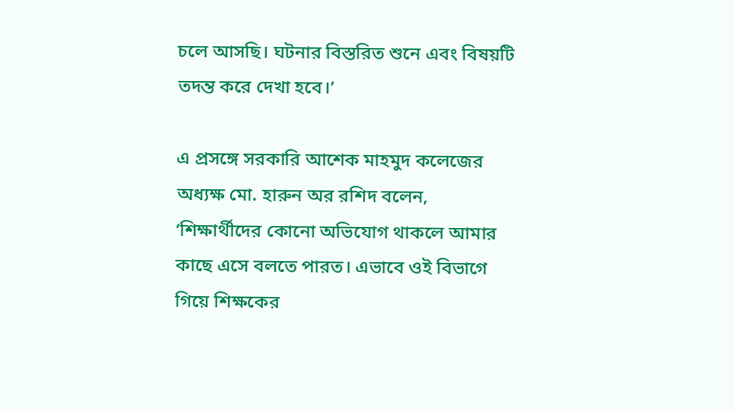চলে আসছি। ঘটনার বিস্তরিত শুনে এবং বিষয়টি তদন্ত করে দেখা হবে।’

এ প্রসঙ্গে সরকারি আশেক মাহমুদ কলেজের অধ্যক্ষ মো. হারুন অর রশিদ বলেন, ‘শিক্ষার্থীদের কোনো অভিযোগ থাকলে আমার কাছে এসে বলতে পারত। এভাবে ওই বিভাগে গিয়ে শিক্ষকের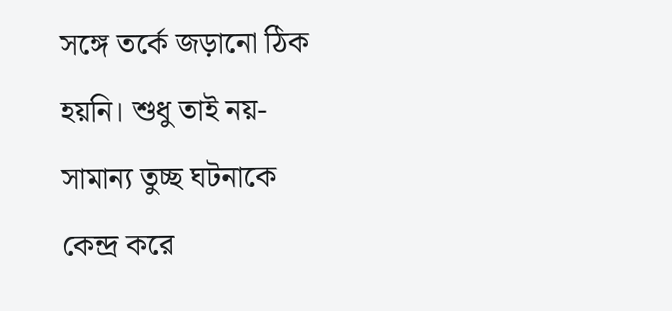সঙ্গে তর্কে জড়ানো ঠিক হয়নি। শুধু তাই নয়-সামান্য তুচ্ছ ঘটনাকে কেন্দ্র করে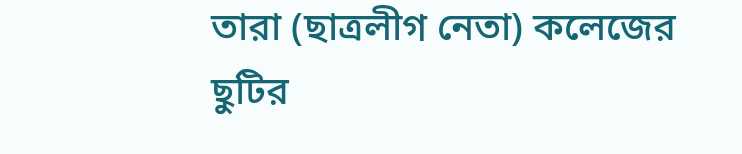তারা (ছাত্রলীগ নেতা) কলেজের ছুটির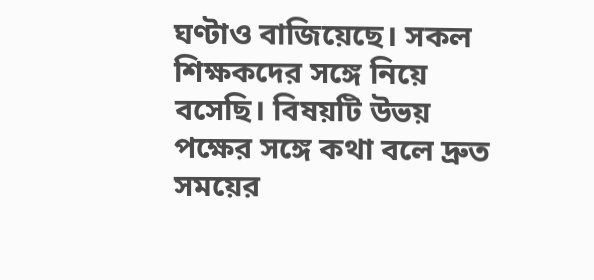ঘণ্টাও বাজিয়েছে। সকল শিক্ষকদের সঙ্গে নিয়ে বসেছি। বিষয়টি উভয় পক্ষের সঙ্গে কথা বলে দ্রুত সময়ের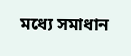মধ্যে সমাধান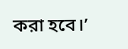করা হবে।’